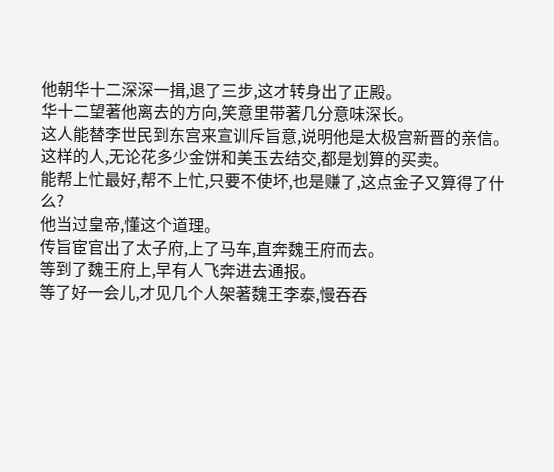他朝华十二深深一揖,退了三步,这才转身出了正殿。
华十二望著他离去的方向,笑意里带著几分意味深长。
这人能替李世民到东宫来宣训斥旨意,说明他是太极宫新晋的亲信。这样的人,无论花多少金饼和美玉去结交,都是划算的买卖。
能帮上忙最好,帮不上忙,只要不使坏,也是赚了,这点金子又算得了什么?
他当过皇帝,懂这个道理。
传旨宦官出了太子府,上了马车,直奔魏王府而去。
等到了魏王府上,早有人飞奔进去通报。
等了好一会儿,才见几个人架著魏王李泰,慢吞吞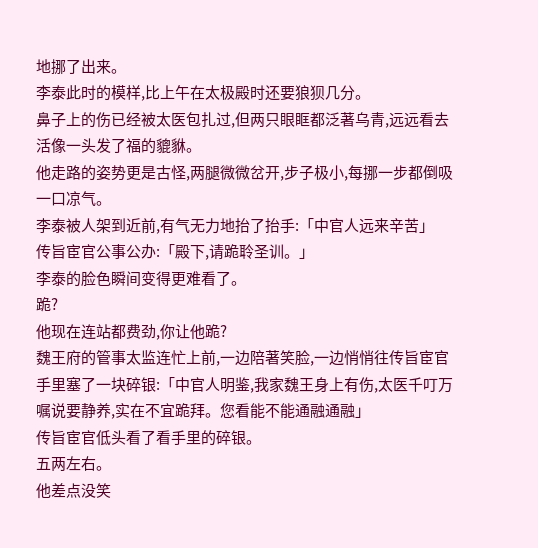地挪了出来。
李泰此时的模样,比上午在太极殿时还要狼狈几分。
鼻子上的伤已经被太医包扎过,但两只眼眶都泛著乌青,远远看去活像一头发了福的貔貅。
他走路的姿势更是古怪,两腿微微岔开,步子极小,每挪一步都倒吸一口凉气。
李泰被人架到近前,有气无力地抬了抬手:「中官人远来辛苦」
传旨宦官公事公办:「殿下,请跪聆圣训。」
李泰的脸色瞬间变得更难看了。
跪?
他现在连站都费劲,你让他跪?
魏王府的管事太监连忙上前,一边陪著笑脸,一边悄悄往传旨宦官手里塞了一块碎银:「中官人明鉴,我家魏王身上有伤,太医千叮万嘱说要静养,实在不宜跪拜。您看能不能通融通融」
传旨宦官低头看了看手里的碎银。
五两左右。
他差点没笑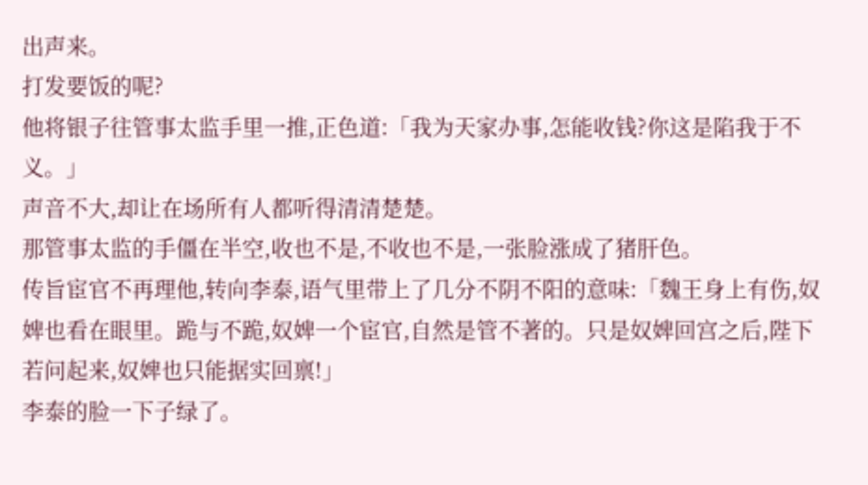出声来。
打发要饭的呢?
他将银子往管事太监手里一推,正色道:「我为天家办事,怎能收钱?你这是陷我于不义。」
声音不大,却让在场所有人都听得清清楚楚。
那管事太监的手僵在半空,收也不是,不收也不是,一张脸涨成了猪肝色。
传旨宦官不再理他,转向李泰,语气里带上了几分不阴不阳的意味:「魏王身上有伤,奴婢也看在眼里。跪与不跪,奴婢一个宦官,自然是管不著的。只是奴婢回宫之后,陛下若问起来,奴婢也只能据实回禀!」
李泰的脸一下子绿了。